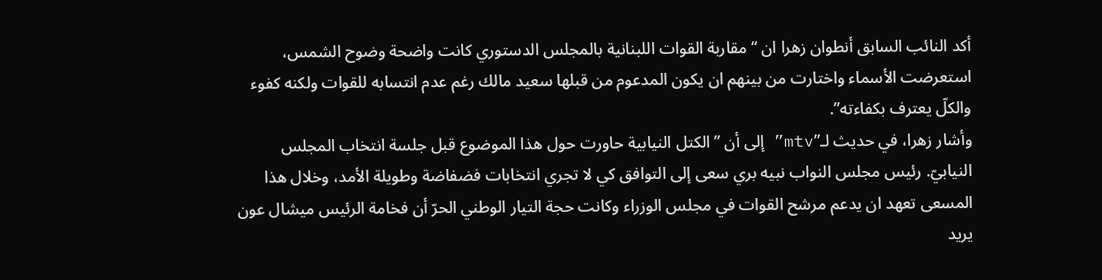أكد النائب السابق أنطوان زهرا ان “مقاربة القوات اللبنانية بالمجلس الدستوري كانت واضحة وضوح الشمس، استعرضت الأسماء واختارت من بينهم ان يكون المدعوم من قبلها سعيد مالك رغم عدم انتسابه للقوات ولكنه كفوء والكلّ يعترف بكفاءته”.
وأشار زهرا، في حديث لـ”mtv” إلى أن ” الكتل النيابية حاورت حول هذا الموضوع قبل جلسة انتخاب المجلس النيابيّ. رئيس مجلس النواب نبيه بري سعى إلى التوافق كي لا تجري انتخابات فضفاضة وطويلة الأمد، وخلال هذا المسعى تعهد ان يدعم مرشح القوات في مجلس الوزراء وكانت حجة التيار الوطني الحرّ أن فخامة الرئيس ميشال عون يريد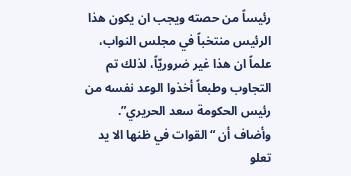رئيساً من حصته ويجب ان يكون هذا الرئيس منتخباً في مجلس النواب، علماً ان هذا غير ضروريّاً، لذلك تم التجاوب وطبعاً أخذوا الوعد نفسه من رئيس الحكومة سعد الحريري”.
وأضاف أن “القوات في ظنها الا يد تعلو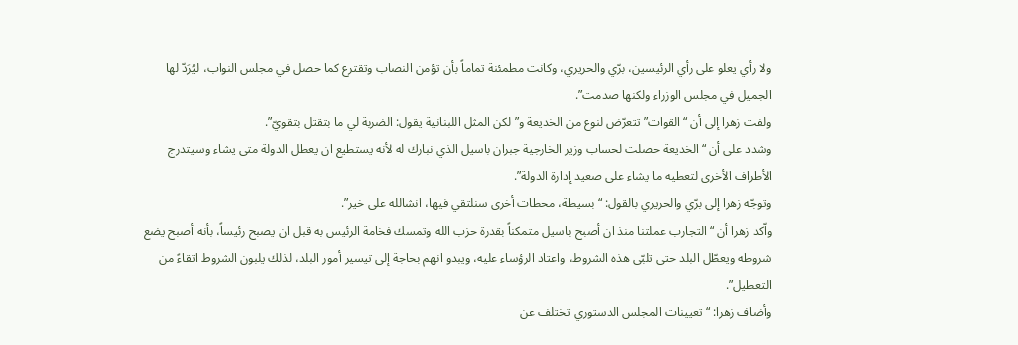ولا رأي يعلو على رأي الرئيسين، برّي والحريري، وكانت مطمئنة تماماً بأن تؤمن النصاب وتقترع كما حصل في مجلس النواب، ليُرَدّ لها الجميل في مجلس الوزراء ولكنها صدمت”.
ولفت زهرا إلى أن “القوات” تتعرّض لنوع من الخديعة و”لكن المثل اللبنانية يقول: الضربة لي ما بتقتل بتقويّ”.
وشدد على أن “الخديعة حصلت لحساب وزير الخارجية جبران باسيل الذي نبارك له لأنه يستطيع ان يعطل الدولة متى يشاء وسيتدرج الأطراف الأخرى لتعطيه ما يشاء على صعيد إدارة الدولة”.
وتوجّه زهرا إلى برّي والحريري بالقول: “بسيطة، محطات أخرى سنلتقي فيها، انشالله على خير”.
واّكد زهرا أن “التجارب عملتنا منذ ان أصبح باسيل متمكناً بقدرة حزب الله وتمسك فخامة الرئيس به قبل ان يصبح رئيساً، بأنه أصبح يضع شروطه ويعطّل البلد حتى تلبّى هذه الشروط، واعتاد الرؤساء عليه، ويبدو انهم بحاجة إلى تيسير أمور البلد، لذلك يلبون الشروط اتقاءً من التعطيل”.
وأضاف زهرا: “تعيينات المجلس الدستوري تختلف عن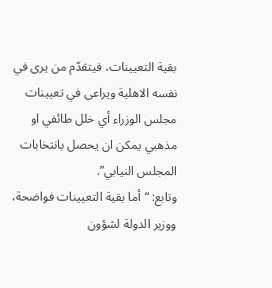بقية التعيينات، فيتقدّم من يرى في نفسه الاهلية ويراعى في تعيينات مجلس الوزراء أي خلل طائفي او مذهبي يمكن ان يحصل بانتخابات المجلس النيابي”.
وتابع: “أما بقية التعيينات فواضحة، ووزير الدولة لشؤون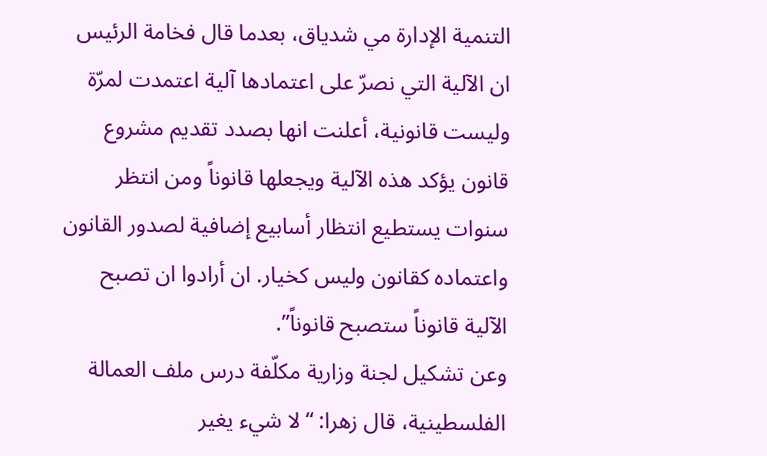التنمية الإدارة مي شدياق، بعدما قال فخامة الرئيس ان الآلية التي نصرّ على اعتمادها آلية اعتمدت لمرّة وليست قانونية، أعلنت انها بصدد تقديم مشروع قانون يؤكد هذه الآلية ويجعلها قانوناً ومن انتظر سنوات يستطيع انتظار أسابيع إضافية لصدور القانون واعتماده كقانون وليس كخيار. ان أرادوا ان تصبح الآلية قانوناً ستصبح قانوناً”.
وعن تشكيل لجنة وزارية مكلّفة درس ملف العمالة الفلسطينية، قال زهرا: “لا شيء يغير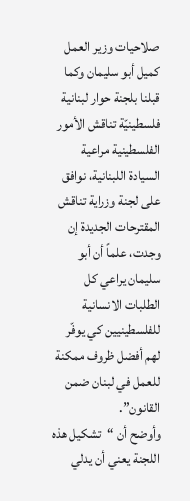صلاحيات وزير العمل كميل أبو سليمان وكما قبلنا بلجنة حوار لبنانية فلسطينيّة تناقش الأمور الفلسطينية مراعية السيادة اللبنانية، نوافق على لجنة وزراية تناقش المقترحات الجديدة إن وجدت، علماً أن أبو سليمان يراعي كل الطلبات الانسانية للفلسطينيين كي يوفّر لهم أفضل ظروف ممكنة للعمل في لبنان ضمن القانون”.
وأوضح أن “تشكيل هذه اللجنة يعني أن يدلي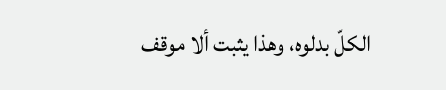الكلّ بدلوه، وهذا يثبت ألا موقف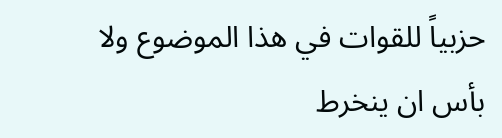حزبياً للقوات في هذا الموضوع ولا بأس ان ينخرط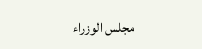مجلس الوزراء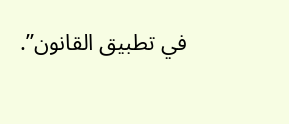في تطبيق القانون”.